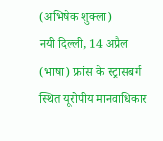(अभिषेक शुक्ला)
नयी दिल्ली, 14 अप्रैल (भाषा) फ्रांस के स्ट्रासबर्ग स्थित यूरोपीय मानवाधिकार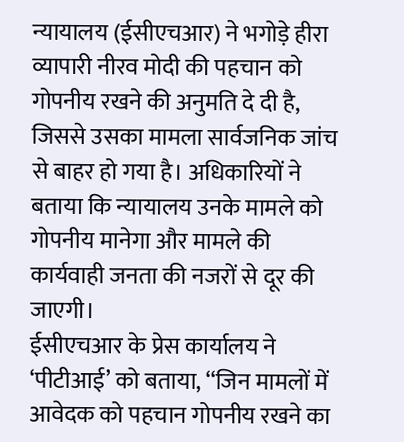न्यायालय (ईसीएचआर) ने भगोड़े हीरा व्यापारी नीरव मोदी की पहचान को गोपनीय रखने की अनुमति दे दी है, जिससे उसका मामला सार्वजनिक जांच से बाहर हो गया है। अधिकारियों ने बताया कि न्यायालय उनके मामले को गोपनीय मानेगा और मामले की कार्यवाही जनता की नजरों से दूर की जाएगी।
ईसीएचआर के प्रेस कार्यालय ने ‘पीटीआई’ को बताया, ‘‘जिन मामलों में आवेदक को पहचान गोपनीय रखने का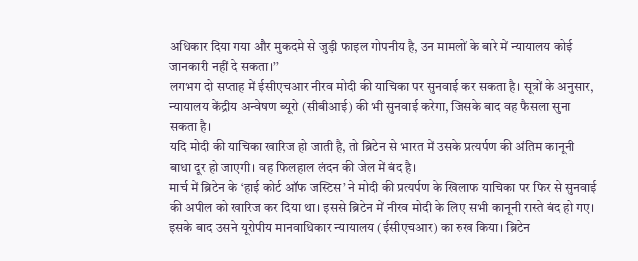अधिकार दिया गया और मुकदमे से जुड़ी फाइल गोपनीय है, उन मामलों के बारे में न्यायालय कोई जानकारी नहीं दे सकता।’’
लगभग दो सप्ताह में ईसीएचआर नीरव मोदी की याचिका पर सुनवाई कर सकता है। सूत्रों के अनुसार, न्यायालय केंद्रीय अन्वेषण ब्यूरो (सीबीआई) की भी सुनवाई करेगा, जिसके बाद वह फैसला सुना सकता है।
यदि मोदी की याचिका खारिज हो जाती है, तो ब्रिटेन से भारत में उसके प्रत्यर्पण की अंतिम कानूनी बाधा दूर हो जाएगी। वह फिलहाल लंदन की जेल में बंद है।
मार्च में ब्रिटेन के ‘हाई कोर्ट ऑफ जस्टिस’ ने मोदी की प्रत्यर्पण के खिलाफ याचिका पर फिर से सुनवाई की अपील को खारिज कर दिया था। इससे ब्रिटेन में नीरव मोदी के लिए सभी कानूनी रास्ते बंद हो गए। इसके बाद उसने यूरोपीय मानवाधिकार न्यायालय (ईसीएचआर) का रुख किया। ब्रिटेन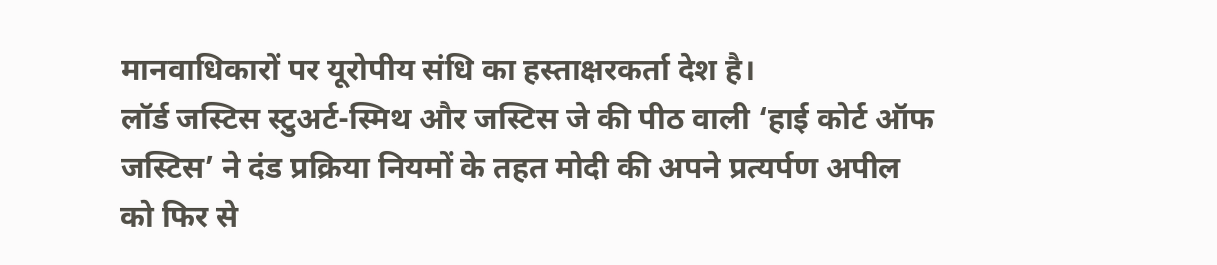मानवाधिकारों पर यूरोपीय संधि का हस्ताक्षरकर्ता देश है।
लॉर्ड जस्टिस स्टुअर्ट-स्मिथ और जस्टिस जे की पीठ वाली ‘हाई कोर्ट ऑफ जस्टिस’ ने दंड प्रक्रिया नियमों के तहत मोदी की अपने प्रत्यर्पण अपील को फिर से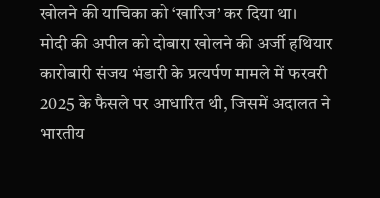खोलने की याचिका को ‘खारिज’ कर दिया था।
मोदी की अपील को दोबारा खोलने की अर्जी हथियार कारोबारी संजय भंडारी के प्रत्यर्पण मामले में फरवरी 2025 के फैसले पर आधारित थी, जिसमें अदालत ने भारतीय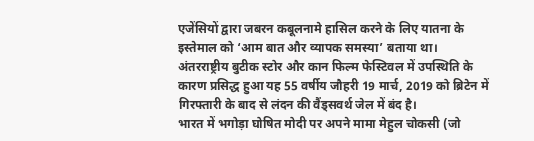एजेंसियों द्वारा जबरन कबूलनामे हासिल करने के लिए यातना के इस्तेमाल को ‘आम बात और व्यापक समस्या’ बताया था। अंतरराष्ट्रीय बुटीक स्टोर और कान फिल्म फेस्टिवल में उपस्थिति के कारण प्रसिद्ध हुआ यह 55 वर्षीय जौहरी 19 मार्च, 2019 को ब्रिटेन में गिरफ्तारी के बाद से लंदन की वैंड्सवर्थ जेल में बंद है।
भारत में भगोड़ा घोषित मोदी पर अपने मामा मेहुल चोकसी (जो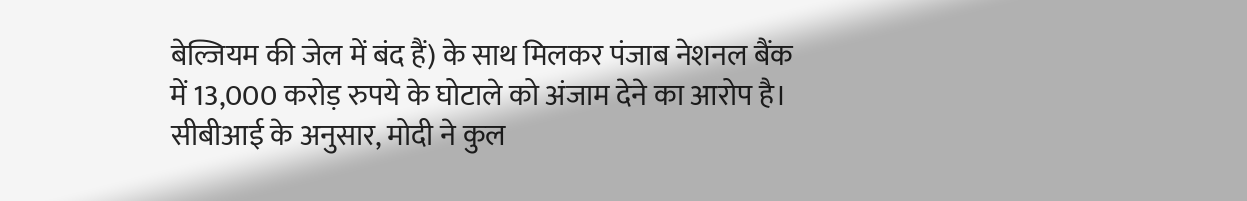बेल्जियम की जेल में बंद हैं) के साथ मिलकर पंजाब नेशनल बैंक में 13,000 करोड़ रुपये के घोटाले को अंजाम देने का आरोप है। सीबीआई के अनुसार, मोदी ने कुल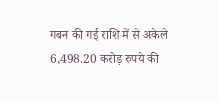गबन की गई राशि में से अकेले 6,498.20 करोड़ रुपये की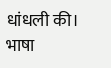धांधली की।
भाषा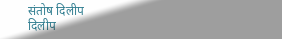संतोष दिलीप
दिलीप